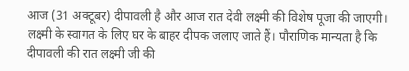आज (31 अक्टूबर) दीपावली है और आज रात देवी लक्ष्मी की विशेष पूजा की जाएगी। लक्ष्मी के स्वागत के लिए घर के बाहर दीपक जलाए जाते हैं। पौराणिक मान्यता है कि दीपावली की रात लक्ष्मी जी की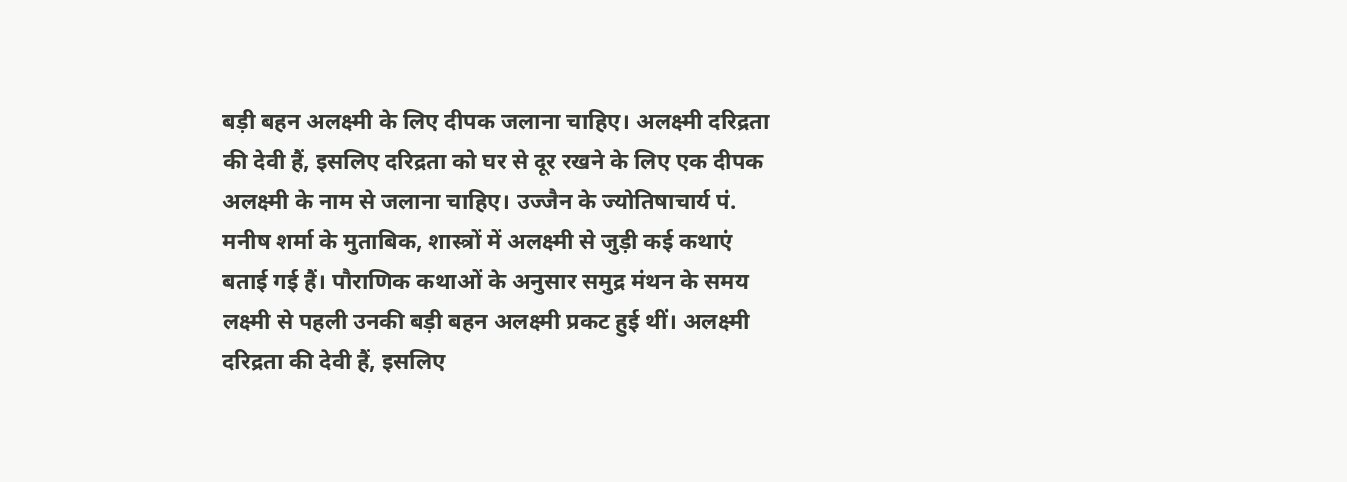बड़ी बहन अलक्ष्मी के लिए दीपक जलाना चाहिए। अलक्ष्मी दरिद्रता की देवी हैं, इसलिए दरिद्रता को घर से दूर रखने के लिए एक दीपक अलक्ष्मी के नाम से जलाना चाहिए। उज्जैन के ज्योतिषाचार्य पं. मनीष शर्मा के मुताबिक, शास्त्रों में अलक्ष्मी से जुड़ी कई कथाएं बताई गई हैं। पौराणिक कथाओं के अनुसार समुद्र मंथन के समय लक्ष्मी से पहली उनकी बड़ी बहन अलक्ष्मी प्रकट हुई थीं। अलक्ष्मी दरिद्रता की देवी हैं, इसलिए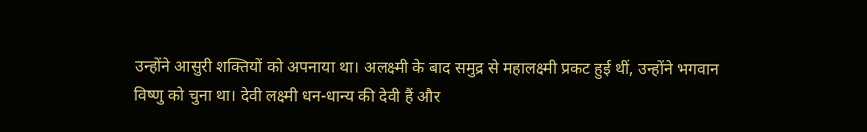उन्होंने आसुरी शक्तियों को अपनाया था। अलक्ष्मी के बाद समुद्र से महालक्ष्मी प्रकट हुई थीं, उन्होंने भगवान विष्णु को चुना था। देवी लक्ष्मी धन-धान्य की देवी हैं और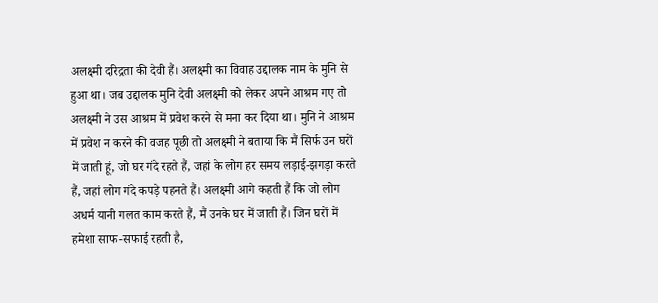अलक्ष्मी दरिद्रता की देवी हैं। अलक्ष्मी का विवाह उद्दालक नाम के मुनि से हुआ था। जब उद्दालक मुनि देवी अलक्ष्मी को लेकर अपने आश्रम गए तो अलक्ष्मी ने उस आश्रम में प्रवेश करने से मना कर दिया था। मुनि ने आश्रम में प्रवेश न करने की वजह पूछी तो अलक्ष्मी ने बताया कि मैं सिर्फ उन घरों में जाती हूं, जो घर गंदे रहते हैं, जहां के लोग हर समय लड़ाई-झगड़ा करते हैं, जहां लोग गंदे कपड़े पहनते हैं। अलक्ष्मी आगे कहती हैं कि जो लोग अधर्म यानी गलत काम करते हैं, मैं उनके घर में जाती हैं। जिन घरों में हमेशा साफ-सफाई रहती है,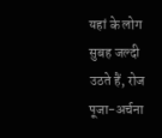यहां के लोग सुबह जल्दी उठते हैं, रोज पूजा-अर्चना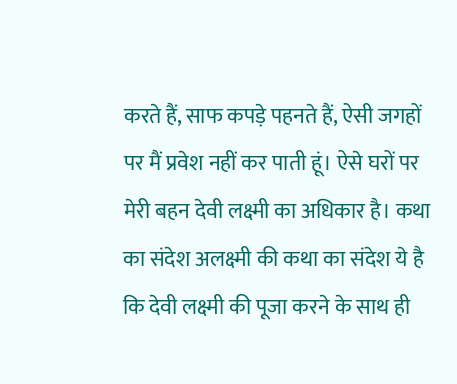करते हैं, साफ कपड़े पहनते हैं, ऐसी जगहों पर मैं प्रवेश नहीं कर पाती हूं। ऐसे घरों पर मेरी बहन देवी लक्ष्मी का अधिकार है। कथा का संदेश अलक्ष्मी की कथा का संदेश ये है कि देवी लक्ष्मी की पूजा करने के साथ ही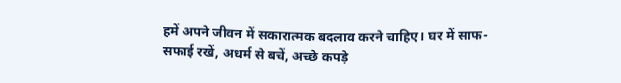हमें अपने जीवन में सकारात्मक बदलाव करने चाहिए। घर में साफ-सफाई रखें, अधर्म से बचें, अच्छे कपड़े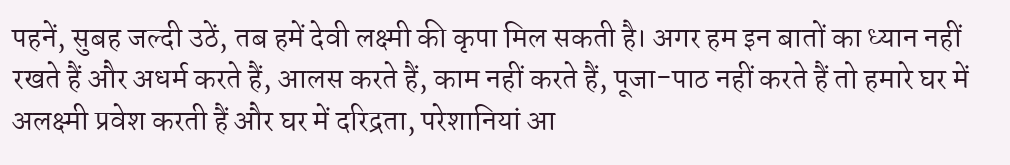पहनें, सुबह जल्दी उठें, तब हमें देवी लक्ष्मी की कृपा मिल सकती है। अगर हम इन बातों का ध्यान नहीं रखते हैं और अधर्म करते हैं, आलस करते हैं, काम नहीं करते हैं, पूजा-पाठ नहीं करते हैं तो हमारे घर में अलक्ष्मी प्रवेश करती हैं और घर में दरिद्रता, परेशानियां आ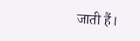जाती हैं।